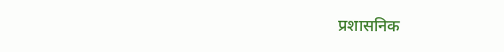प्रशासनिक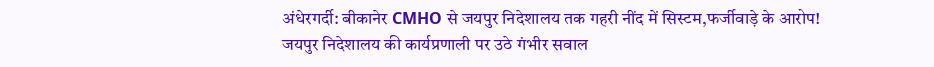अंधेरगर्दी: बीकानेर CMHO से जयपुर निदेशालय तक गहरी नींद में सिस्टम,फर्जीवाड़े के आरोप!
जयपुर निदेशालय की कार्यप्रणाली पर उठे गंभीर सवाल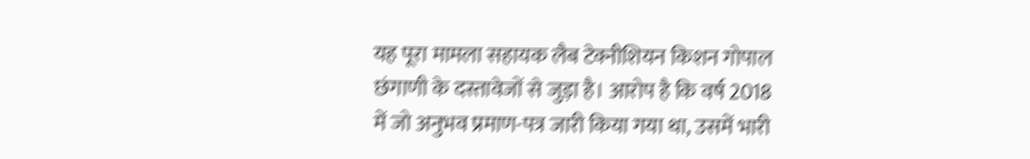यह पूरा मामला सहायक लैब टेक्नीशियन किशन गोपाल छंगाणी के दस्तावेजों से जुड़ा है। आरोप है कि वर्ष 2018 में जो अनुभव प्रमाण-पत्र जारी किया गया था, उसमें भारी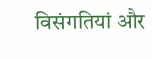विसंगतियां और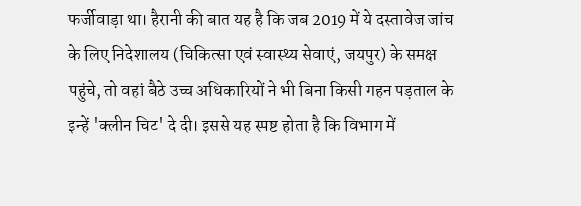फर्जीवाड़ा था। हैरानी की बात यह है कि जब 2019 में ये दस्तावेज जांच के लिए निदेशालय (चिकित्सा एवं स्वास्थ्य सेवाएं, जयपुर) के समक्ष पहुंचे, तो वहां बैठे उच्च अधिकारियों ने भी बिना किसी गहन पड़ताल के इन्हें 'क्लीन चिट' दे दी। इससे यह स्पष्ट होता है कि विभाग में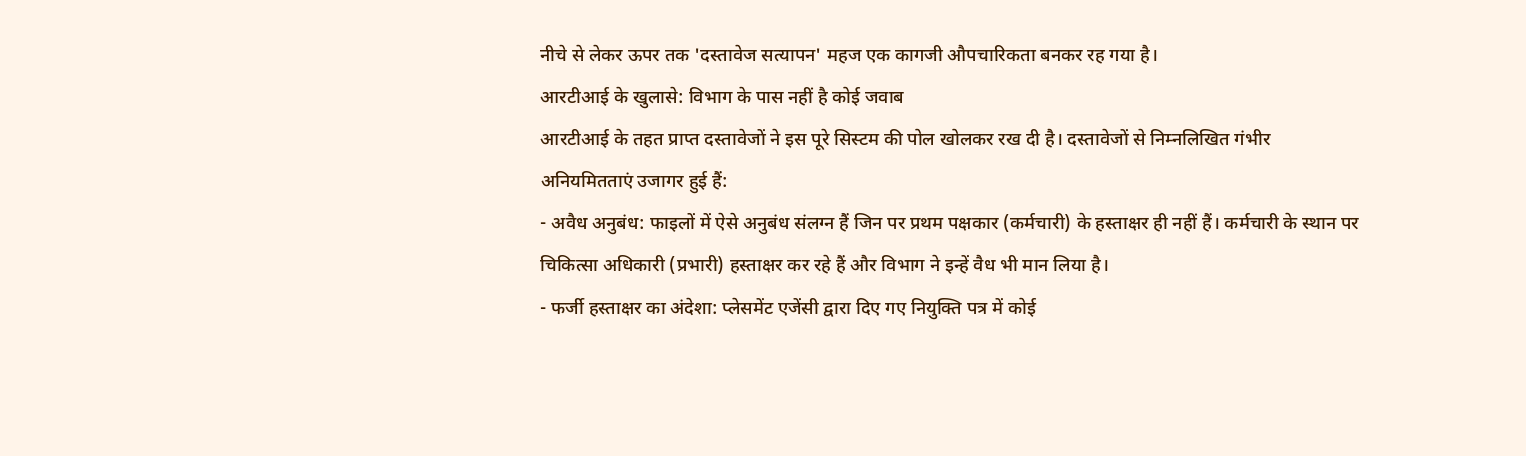नीचे से लेकर ऊपर तक 'दस्तावेज सत्यापन' महज एक कागजी औपचारिकता बनकर रह गया है।
आरटीआई के खुलासे: विभाग के पास नहीं है कोई जवाब
आरटीआई के तहत प्राप्त दस्तावेजों ने इस पूरे सिस्टम की पोल खोलकर रख दी है। दस्तावेजों से निम्नलिखित गंभीर अनियमितताएं उजागर हुई हैं:
- अवैध अनुबंध: फाइलों में ऐसे अनुबंध संलग्न हैं जिन पर प्रथम पक्षकार (कर्मचारी) के हस्ताक्षर ही नहीं हैं। कर्मचारी के स्थान पर चिकित्सा अधिकारी (प्रभारी) हस्ताक्षर कर रहे हैं और विभाग ने इन्हें वैध भी मान लिया है।
- फर्जी हस्ताक्षर का अंदेशा: प्लेसमेंट एजेंसी द्वारा दिए गए नियुक्ति पत्र में कोई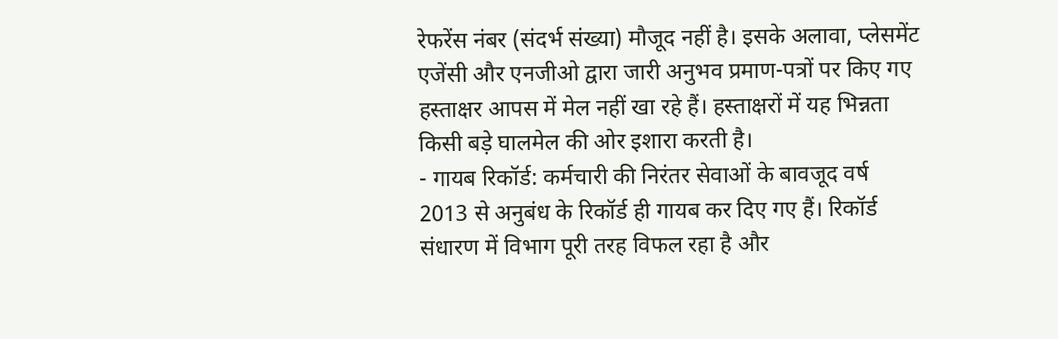रेफरेंस नंबर (संदर्भ संख्या) मौजूद नहीं है। इसके अलावा, प्लेसमेंट एजेंसी और एनजीओ द्वारा जारी अनुभव प्रमाण-पत्रों पर किए गए हस्ताक्षर आपस में मेल नहीं खा रहे हैं। हस्ताक्षरों में यह भिन्नता किसी बड़े घालमेल की ओर इशारा करती है।
- गायब रिकॉर्ड: कर्मचारी की निरंतर सेवाओं के बावजूद वर्ष 2013 से अनुबंध के रिकॉर्ड ही गायब कर दिए गए हैं। रिकॉर्ड संधारण में विभाग पूरी तरह विफल रहा है और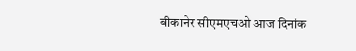बीकानेर सीएमएचओ आज दिनांक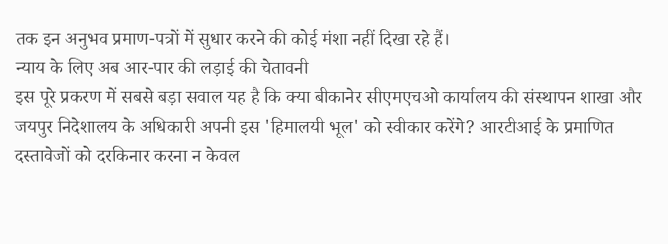तक इन अनुभव प्रमाण-पत्रों में सुधार करने की कोई मंशा नहीं दिखा रहे हैं।
न्याय के लिए अब आर-पार की लड़ाई की चेतावनी
इस पूरे प्रकरण में सबसे बड़ा सवाल यह है कि क्या बीकानेर सीएमएचओ कार्यालय की संस्थापन शाखा और जयपुर निदेशालय के अधिकारी अपनी इस 'हिमालयी भूल' को स्वीकार करेंगे? आरटीआई के प्रमाणित दस्तावेजों को दरकिनार करना न केवल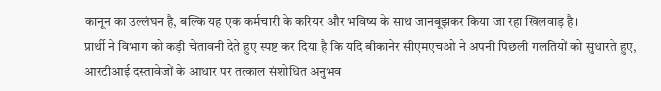कानून का उल्लंघन है, बल्कि यह एक कर्मचारी के करियर और भविष्य के साथ जानबूझकर किया जा रहा खिलवाड़ है।
प्रार्थी ने विभाग को कड़ी चेतावनी देते हुए स्पष्ट कर दिया है कि यदि बीकानेर सीएमएचओ ने अपनी पिछली गलतियों को सुधारते हुए, आरटीआई दस्तावेजों के आधार पर तत्काल संशोधित अनुभव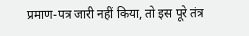प्रमाण-पत्र जारी नहीं किया, तो इस पूरे तंत्र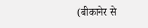(बीकानेर से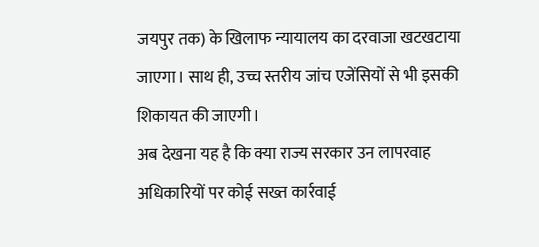जयपुर तक) के खिलाफ न्यायालय का दरवाजा खटखटाया जाएगा। साथ ही, उच्च स्तरीय जांच एजेंसियों से भी इसकी शिकायत की जाएगी।
अब देखना यह है कि क्या राज्य सरकार उन लापरवाह अधिकारियों पर कोई सख्त कार्रवाई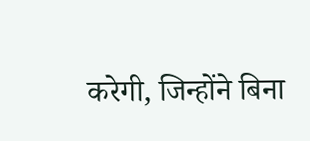करेगी, जिन्होंने बिना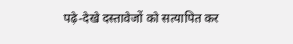पढ़े-देखे दस्तावेजों को सत्यापित कर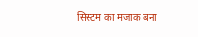सिस्टम का मजाक बना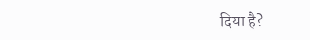दिया है?